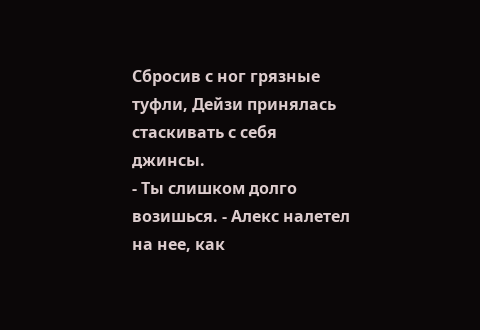Сбросив с ног грязные туфли, Дейзи принялась стаскивать с себя джинсы.
- Ты слишком долго возишься. - Алекс налетел на нее, как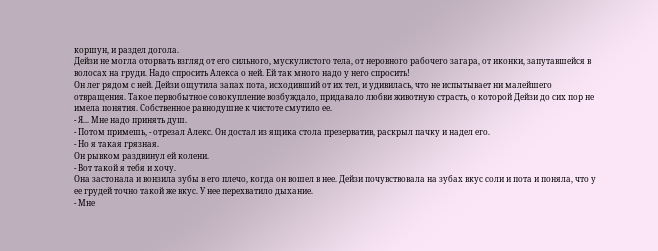коршун, и раздел догола.
Дейзи не могла оторвать взгляд от его сильного, мускулистого тела, от неровного рабочего загара, от иконки, запутавшейся в волосах на груди. Надо спросить Алекса о ней. Ей так много надо у него спросить!
Он лег рядом с ней. Дейзи ощутила запах пота, исходивший от их тел, и удивилась, что не испытывает ни малейшего отвращения. Такое первобытное совокупление возбуждало, придавало любви животную страсть, о которой Дейзи до сих пор не имела понятия. Собственное равнодушие к чистоте смутило ее.
- Я... Мне надо принять душ.
- Потом примешь, - отрезал Алекс. Он достал из ящика стола презерватив, раскрыл пачку и надел его.
- Но я такая грязная.
Он рывком раздвинул ей колени.
- Вот такой я тебя и хочу.
Она застонала и вонзила зубы в его плечо, когда он вошел в нее. Дейзи почувствовала на зубах вкус соли и пота и поняла, что у ее грудей точно такой же вкус. У нее перехватило дыхание.
- Мне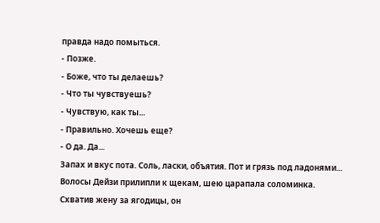правда надо помыться.
- Позже.
- Боже, что ты делаешь?
- Что ты чувствуешь?
- Чувствую, как ты...
- Правильно. Хочешь еще?
- О да. Да...
Запах и вкус пота. Соль, ласки, объятия. Пот и грязь под ладонями...
Волосы Дейзи прилипли к щекам, шею царапала соломинка.
Схватив жену за ягодицы, он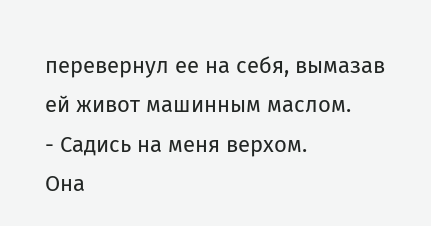перевернул ее на себя, вымазав ей живот машинным маслом.
- Садись на меня верхом.
Она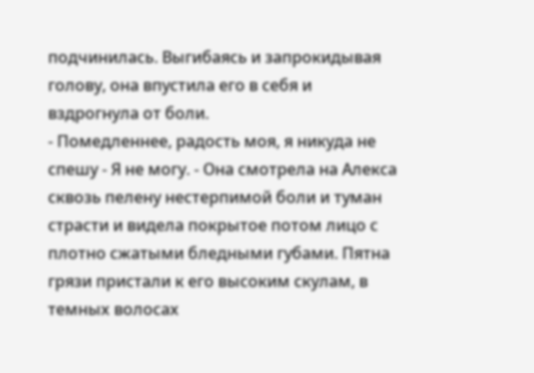подчинилась. Выгибаясь и запрокидывая голову, она впустила его в себя и вздрогнула от боли.
- Помедленнее, радость моя, я никуда не спешу - Я не могу. - Она смотрела на Алекса сквозь пелену нестерпимой боли и туман страсти и видела покрытое потом лицо с плотно сжатыми бледными губами. Пятна грязи пристали к его высоким скулам, в темных волосах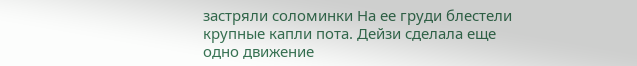застряли соломинки На ее груди блестели крупные капли пота. Дейзи сделала еще одно движение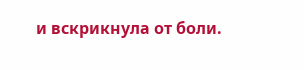и вскрикнула от боли.